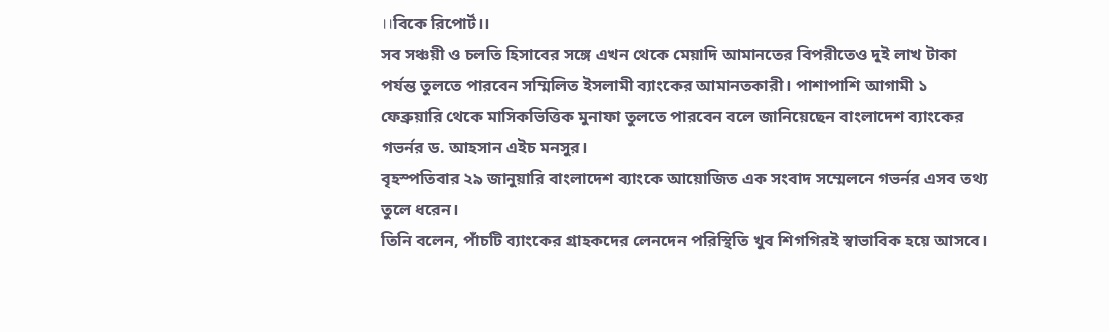।।বিকে রিপোর্ট।।
সব সঞ্চয়ী ও চলতি হিসাবের সঙ্গে এখন থেকে মেয়াদি আমানতের বিপরীতেও দুই লাখ টাকা পর্যন্ত তুলতে পারবেন সম্মিলিত ইসলামী ব্যাংকের আমানতকারী। পাশাপাশি আগামী ১ ফেব্রুয়ারি থেকে মাসিকভিত্তিক মুনাফা তুলতে পারবেন বলে জানিয়েছেন বাংলাদেশ ব্যাংকের গভর্নর ড. আহসান এইচ মনসুর।
বৃহস্পতিবার ২৯ জানুয়ারি বাংলাদেশ ব্যাংকে আয়োজিত এক সংবাদ সম্মেলনে গভর্নর এসব তথ্য তুলে ধরেন।
তিনি বলেন, পাঁচটি ব্যাংকের গ্রাহকদের লেনদেন পরিস্থিতি খুব শিগগিরই স্বাভাবিক হয়ে আসবে।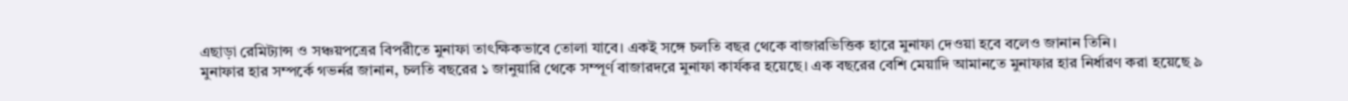এছাড়া রেমিট্যান্স ও সঞ্চয়পত্রের বিপরীতে মুনাফা তাৎক্ষিকভাবে তোলা যাবে। একই সঙ্গে চলতি বছর থেকে বাজারভিত্তিক হারে মুনাফা দেওয়া হবে বলেও জানান তিনি।
মুনাফার হার সম্পর্কে গভর্নর জানান, চলতি বছরের ১ জানুয়ারি থেকে সম্পূর্ণ বাজারদরে মুনাফা কার্যকর হয়েছে। এক বছরের বেশি মেয়াদি আমানতে মুনাফার হার নির্ধারণ করা হয়েছে ৯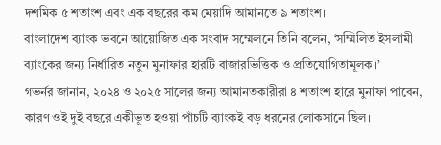দশমিক ৫ শতাংশ এবং এক বছরের কম মেয়াদি আমানতে ৯ শতাংশ।
বাংলাদেশ ব্যাংক ভবনে আয়োজিত এক সংবাদ সম্মেলনে তিনি বলেন, ‘সম্মিলিত ইসলামী ব্যাংকের জন্য নির্ধারিত নতুন মুনাফার হারটি বাজারভিত্তিক ও প্রতিযোগিতামূলক।’
গভর্নর জানান, ২০২৪ ও ২০২৫ সালের জন্য আমানতকারীরা ৪ শতাংশ হারে মুনাফা পাবেন, কারণ ওই দুই বছরে একীভূত হওয়া পাঁচটি ব্যাংকই বড় ধরনের লোকসানে ছিল।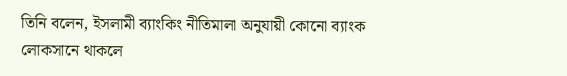তিনি বলেন, ইসলামী ব্যাংকিং নীতিমালা অনুযায়ী কোনো ব্যাংক লোকসানে থাকলে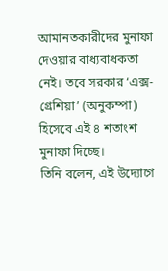আমানতকারীদের মুনাফা দেওয়ার বাধ্যবাধকতা নেই। তবে সরকার ‘এক্স-গ্রেশিয়া’ (অনুকম্পা) হিসেবে এই ৪ শতাংশ মুনাফা দিচ্ছে।
তিনি বলেন, এই উদ্যোগে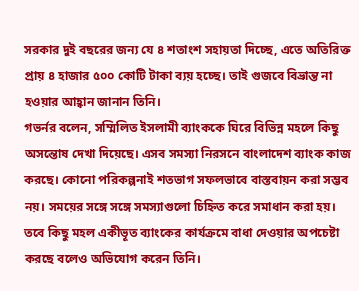সরকার দুই বছরের জন্য যে ৪ শতাংশ সহায়তা দিচ্ছে, এতে অতিরিক্ত প্রায় ৪ হাজার ৫০০ কোটি টাকা ব্যয় হচ্ছে। তাই গুজবে বিভ্রান্ত না হওয়ার আহ্বান জানান তিনি।
গভর্নর বলেন, সম্মিলিত ইসলামী ব্যাংককে ঘিরে বিভিন্ন মহলে কিছু অসন্তোষ দেখা দিয়েছে। এসব সমস্যা নিরসনে বাংলাদেশ ব্যাংক কাজ করছে। কোনো পরিকল্পনাই শতভাগ সফলভাবে বাস্তবায়ন করা সম্ভব নয়। সময়ের সঙ্গে সঙ্গে সমস্যাগুলো চিহ্নিত করে সমাধান করা হয়। তবে কিছু মহল একীভূত ব্যাংকের কার্যক্রমে বাধা দেওয়ার অপচেষ্টা করছে বলেও অভিযোগ করেন তিনি।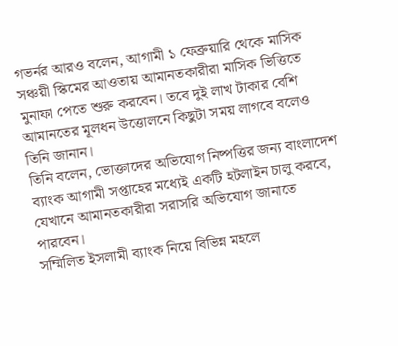গভর্নর আরও বলেন, আগামী ১ ফেব্রুয়ারি থেকে মাসিক সঞ্চয়ী স্কিমের আওতায় আমানতকারীরা মাসিক ভিত্তিতে মুনাফা পেতে শুরু করবেন। তবে দুই লাখ টাকার বেশি আমানতের মূলধন উত্তোলনে কিছুটা সময় লাগবে বলেও তিনি জানান।
তিনি বলেন, ভোক্তাদের অভিযোগ নিষ্পত্তির জন্য বাংলাদেশ ব্যাংক আগামী সপ্তাহের মধ্যেই একটি হটলাইন চালু করবে, যেখানে আমানতকারীরা সরাসরি অভিযোগ জানাতে পারবেন।
সম্মিলিত ইসলামী ব্যাংক নিয়ে বিভিন্ন মহলে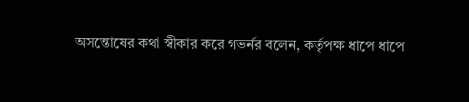অসন্তোষের কথা স্বীকার করে গভর্নর বলেন, কর্তৃপক্ষ ধাপে ধাপে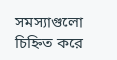সমস্যাগুলো চিহ্নিত করে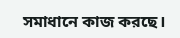সমাধানে কাজ করছে।